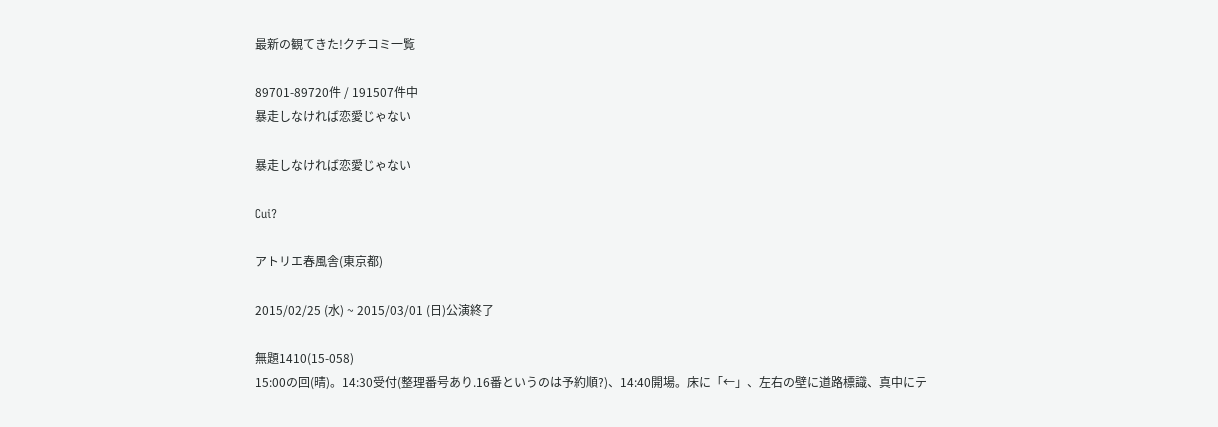最新の観てきた!クチコミ一覧

89701-89720件 / 191507件中
暴走しなければ恋愛じゃない

暴走しなければ恋愛じゃない

Cui?

アトリエ春風舎(東京都)

2015/02/25 (水) ~ 2015/03/01 (日)公演終了

無題1410(15-058)
15:00の回(晴)。14:30受付(整理番号あり.16番というのは予約順?)、14:40開場。床に「←」、左右の壁に道路標識、真中にテ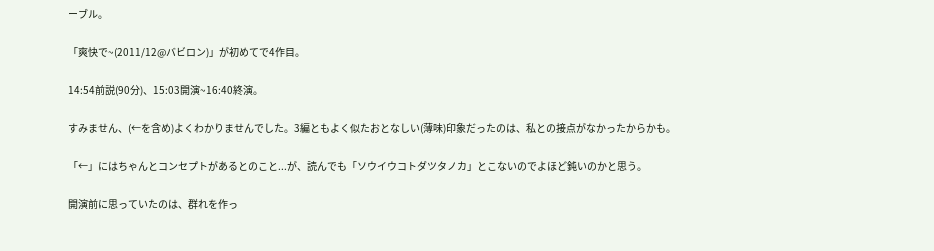ーブル。

「爽快で~(2011/12@バビロン)」が初めてで4作目。

14:54前説(90分)、15:03開演~16:40終演。

すみません、(←を含め)よくわかりませんでした。3編ともよく似たおとなしい(薄味)印象だったのは、私との接点がなかったからかも。

「←」にはちゃんとコンセプトがあるとのこと...が、読んでも「ソウイウコトダツタノカ」とこないのでよほど鈍いのかと思う。

開演前に思っていたのは、群れを作っ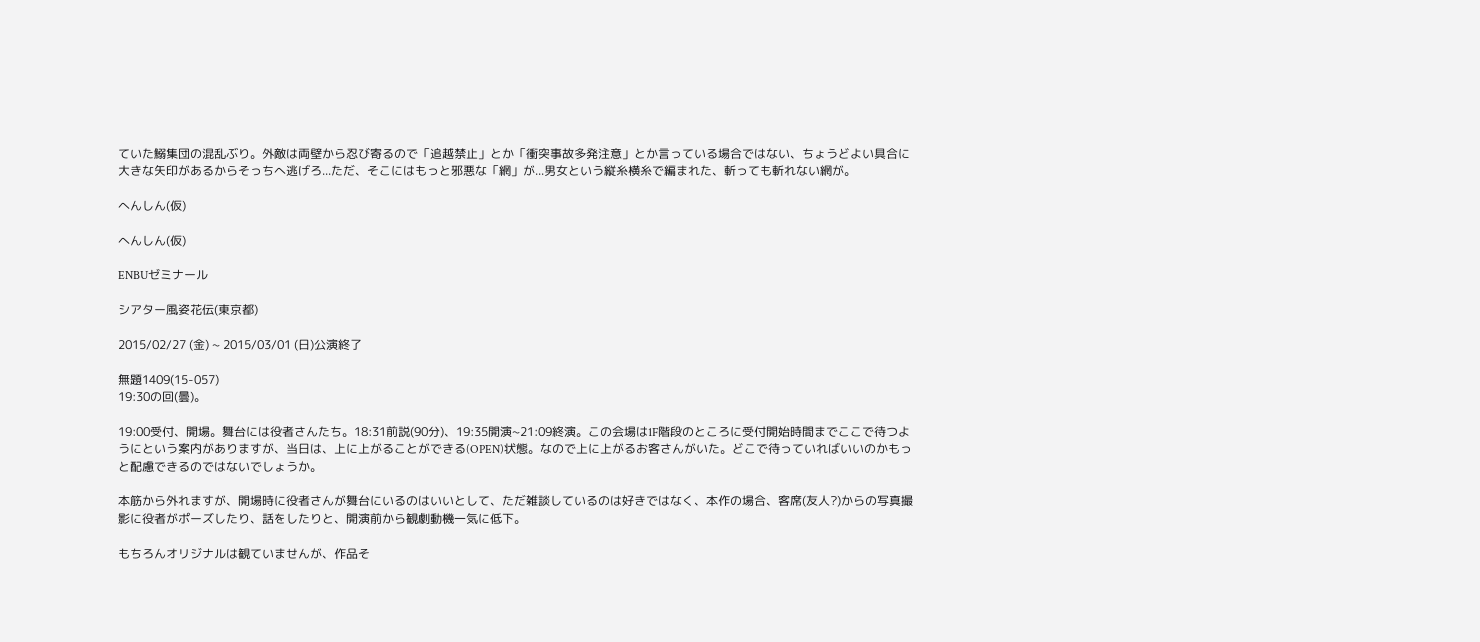ていた鰯集団の混乱ぶり。外敵は両壁から忍び寄るので「追越禁止」とか「衝突事故多発注意」とか言っている場合ではない、ちょうどよい具合に大きな矢印があるからそっちへ逃げろ...ただ、そこにはもっと邪悪な「網」が...男女という縦糸横糸で編まれた、斬っても斬れない網が。

へんしん(仮)

へんしん(仮)

ENBUゼミナール

シアター風姿花伝(東京都)

2015/02/27 (金) ~ 2015/03/01 (日)公演終了

無題1409(15-057)
19:30の回(曇)。

19:00受付、開場。舞台には役者さんたち。18:31前説(90分)、19:35開演~21:09終演。この会場は1F階段のところに受付開始時間までここで待つようにという案内がありますが、当日は、上に上がることができる(OPEN)状態。なので上に上がるお客さんがいた。どこで待っていればいいのかもっと配慮できるのではないでしょうか。

本筋から外れますが、開場時に役者さんが舞台にいるのはいいとして、ただ雑談しているのは好きではなく、本作の場合、客席(友人?)からの写真撮影に役者がポーズしたり、話をしたりと、開演前から観劇動機一気に低下。

もちろんオリジナルは観ていませんが、作品そ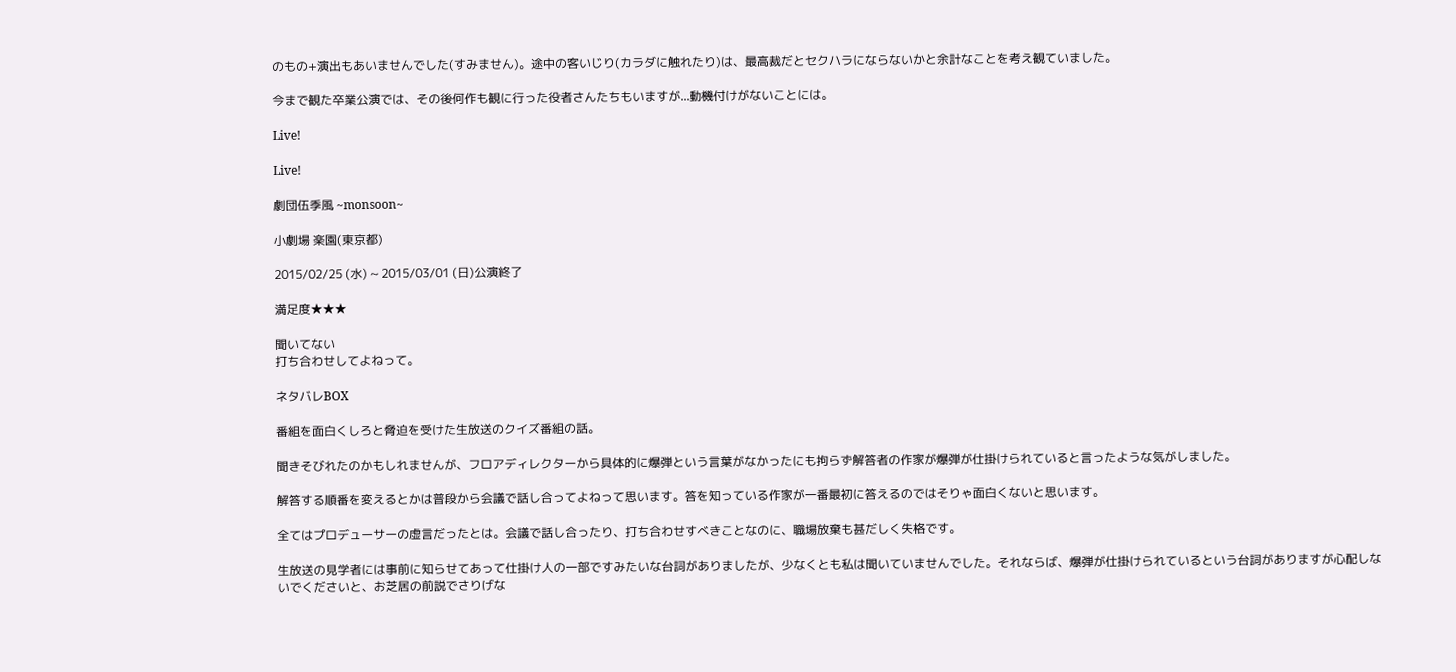のもの+演出もあいませんでした(すみません)。途中の客いじり(カラダに触れたり)は、最高裁だとセクハラにならないかと余計なことを考え観ていました。

今まで観た卒業公演では、その後何作も観に行った役者さんたちもいますが...動機付けがないことには。

Live!

Live!

劇団伍季風 ~monsoon~

小劇場 楽園(東京都)

2015/02/25 (水) ~ 2015/03/01 (日)公演終了

満足度★★★

聞いてない
打ち合わせしてよねって。

ネタバレBOX

番組を面白くしろと脅迫を受けた生放送のクイズ番組の話。

聞きそびれたのかもしれませんが、フロアディレクターから具体的に爆弾という言葉がなかったにも拘らず解答者の作家が爆弾が仕掛けられていると言ったような気がしました。

解答する順番を変えるとかは普段から会議で話し合ってよねって思います。答を知っている作家が一番最初に答えるのではそりゃ面白くないと思います。

全てはプロデューサーの虚言だったとは。会議で話し合ったり、打ち合わせすべきことなのに、職場放棄も甚だしく失格です。

生放送の見学者には事前に知らせてあって仕掛け人の一部ですみたいな台詞がありましたが、少なくとも私は聞いていませんでした。それならば、爆弾が仕掛けられているという台詞がありますが心配しないでくださいと、お芝居の前説でさりげな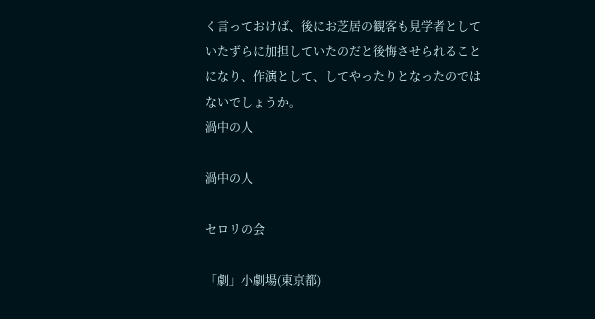く言っておけば、後にお芝居の観客も見学者としていたずらに加担していたのだと後悔させられることになり、作演として、してやったりとなったのではないでしょうか。
渦中の人

渦中の人

セロリの会

「劇」小劇場(東京都)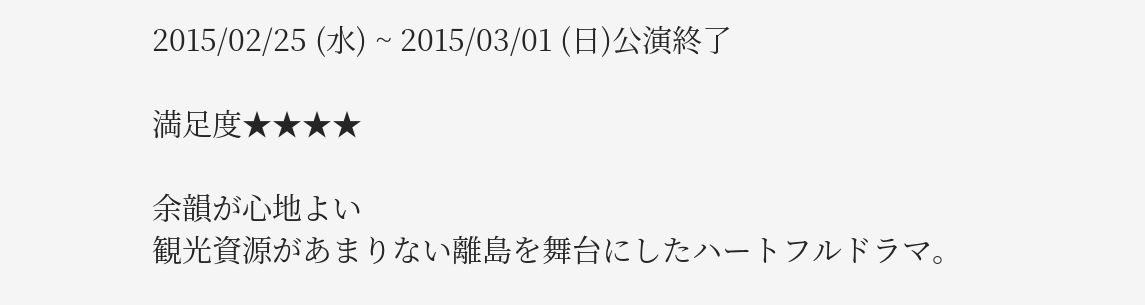2015/02/25 (水) ~ 2015/03/01 (日)公演終了

満足度★★★★

余韻が心地よい
観光資源があまりない離島を舞台にしたハートフルドラマ。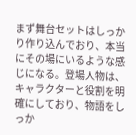まず舞台セットはしっかり作り込んでおり、本当にその場にいるような感じになる。登場人物は、キャラクターと役割を明確にしており、物語をしっか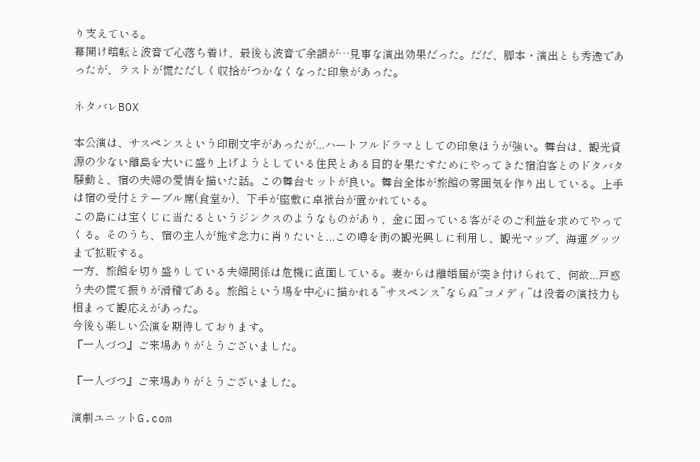り支えている。
幕開け暗転と波音で心落ち着け、最後も波音で余韻が…見事な演出効果だった。だだ、脚本・演出とも秀逸であったが、ラストが慌ただしく収拾がつかなくなった印象があった。

ネタバレBOX

本公演は、サスペンスという印刷文字があったが...ハートフルドラマとしての印象ほうが強い。舞台は、観光資源の少ない離島を大いに盛り上げようとしている住民とある目的を果たすためにやってきた宿泊客とのドタバタ騒動と、宿の夫婦の愛情を描いた話。この舞台セットが良い。舞台全体が旅館の雰囲気を作り出している。上手は宿の受付とテーブル席(食堂か)、下手が座敷に卓袱台が置かれている。
この島には宝くじに当たるというジンクスのようなものがあり、金に困っている客がそのご利益を求めてやってくる。そのうち、宿の主人が施す念力に肖りたいと...この噂を街の観光興しに利用し、観光マップ、海運グッツまで拡販する。
一方、旅館を切り盛りしている夫婦関係は危機に直面している。妻からは離婚届が突き付けられて、何故...戸惑う夫の慌て振りが滑稽である。旅館という場を中心に描かれる”サスペンス”ならぬ”コメディ”は役者の演技力も相まって観応えがあった。
今後も楽しい公演を期待しております。
『一人づつ』ご来場ありがとうございました。

『一人づつ』ご来場ありがとうございました。

演劇ユニットG.com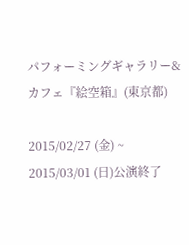パフォーミングギャラリー&カフェ『絵空箱』(東京都)

2015/02/27 (金) ~ 2015/03/01 (日)公演終了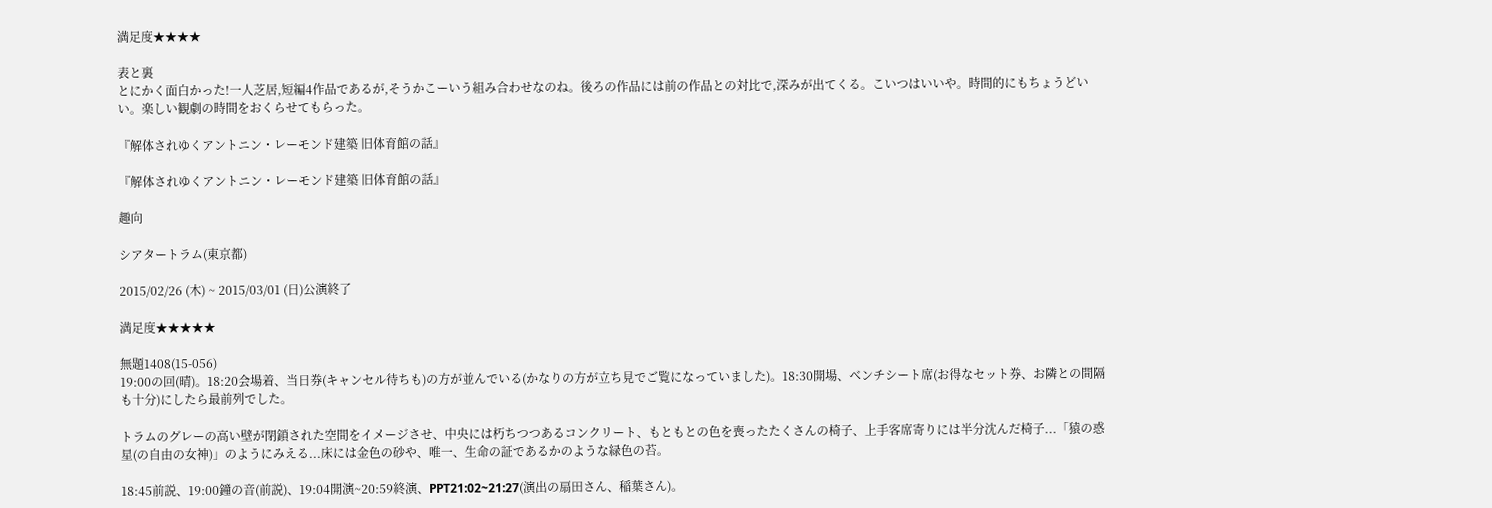満足度★★★★

表と裏
とにかく面白かった!一人芝居,短編4作品であるが,そうかこーいう組み合わせなのね。後ろの作品には前の作品との対比で,深みが出てくる。こいつはいいや。時間的にもちょうどいい。楽しい観劇の時間をおくらせてもらった。

『解体されゆくアントニン・レーモンド建築 旧体育館の話』

『解体されゆくアントニン・レーモンド建築 旧体育館の話』

趣向

シアタートラム(東京都)

2015/02/26 (木) ~ 2015/03/01 (日)公演終了

満足度★★★★★

無題1408(15-056)
19:00の回(晴)。18:20会場着、当日券(キャンセル待ちも)の方が並んでいる(かなりの方が立ち見でご覧になっていました)。18:30開場、ベンチシート席(お得なセット券、お隣との間隔も十分)にしたら最前列でした。

トラムのグレーの高い壁が閉鎖された空間をイメージさせ、中央には朽ちつつあるコンクリート、もともとの色を喪ったたくさんの椅子、上手客席寄りには半分沈んだ椅子...「猿の惑星(の自由の女神)」のようにみえる...床には金色の砂や、唯一、生命の証であるかのような緑色の苔。

18:45前説、19:00鐘の音(前説)、19:04開演~20:59終演、PPT21:02~21:27(演出の扇田さん、稲葉さん)。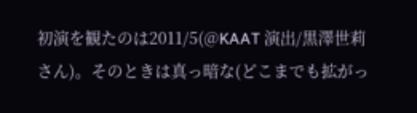初演を観たのは2011/5(@KAAT 演出/黒澤世莉さん)。そのときは真っ暗な(どこまでも拡がっ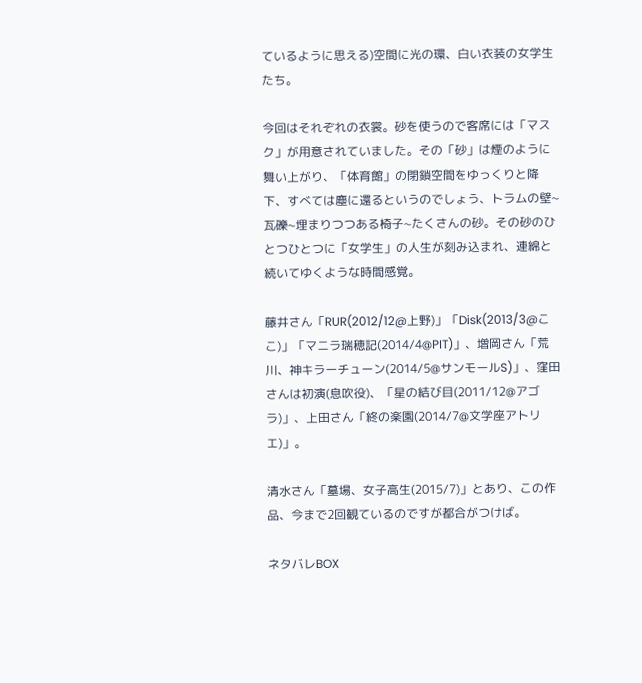ているように思える)空間に光の環、白い衣装の女学生たち。

今回はそれぞれの衣裳。砂を使うので客席には「マスク」が用意されていました。その「砂」は煙のように舞い上がり、「体育館」の閉鎖空間をゆっくりと降下、すべては塵に還るというのでしょう、トラムの壁~瓦礫~埋まりつつある椅子~たくさんの砂。その砂のひとつひとつに「女学生」の人生が刻み込まれ、連綿と続いてゆくような時間感覚。

藤井さん「RUR(2012/12@上野)」「Disk(2013/3@ここ)」「マニラ瑞穂記(2014/4@PIT)」、増岡さん「荒川、神キラーチューン(2014/5@サンモールS)」、窪田さんは初演(息吹役)、「星の結び目(2011/12@アゴラ)」、上田さん「終の楽園(2014/7@文学座アトリエ)」。

清水さん「墓場、女子高生(2015/7)」とあり、この作品、今まで2回観ているのですが都合がつけば。

ネタバレBOX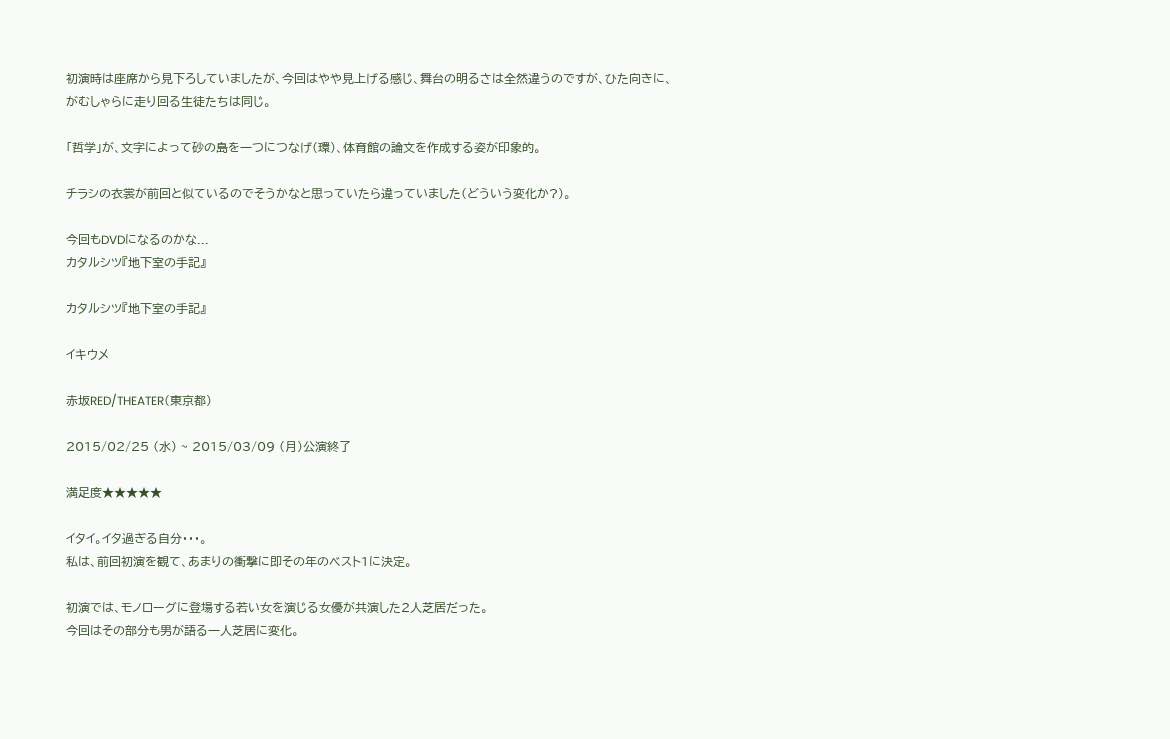初演時は座席から見下ろしていましたが、今回はやや見上げる感じ、舞台の明るさは全然違うのですが、ひた向きに、がむしゃらに走り回る生徒たちは同じ。

「哲学」が、文字によって砂の島を一つにつなげ(環)、体育館の論文を作成する姿が印象的。

チラシの衣裳が前回と似ているのでそうかなと思っていたら違っていました(どういう変化か?)。

今回もDVDになるのかな...
カタルシツ『地下室の手記』

カタルシツ『地下室の手記』

イキウメ

赤坂RED/THEATER(東京都)

2015/02/25 (水) ~ 2015/03/09 (月)公演終了

満足度★★★★★

イタイ。イタ過ぎる自分・・・。
私は、前回初演を観て、あまりの衝撃に即その年のベスト1に決定。

初演では、モノローグに登場する若い女を演じる女優が共演した2人芝居だった。
今回はその部分も男が語る一人芝居に変化。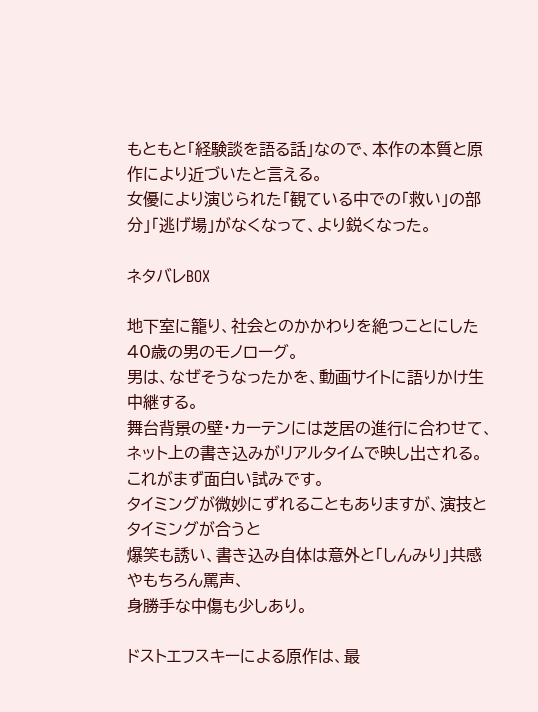もともと「経験談を語る話」なので、本作の本質と原作により近づいたと言える。
女優により演じられた「観ている中での「救い」の部分」「逃げ場」がなくなって、より鋭くなった。

ネタバレBOX

地下室に籠り、社会とのかかわりを絶つことにした40歳の男のモノローグ。
男は、なぜそうなったかを、動画サイトに語りかけ生中継する。
舞台背景の壁・カーテンには芝居の進行に合わせて、
ネット上の書き込みがリアルタイムで映し出される。
これがまず面白い試みです。
タイミングが微妙にずれることもありますが、演技とタイミングが合うと
爆笑も誘い、書き込み自体は意外と「しんみり」共感やもちろん罵声、
身勝手な中傷も少しあり。

ドストエフスキーによる原作は、最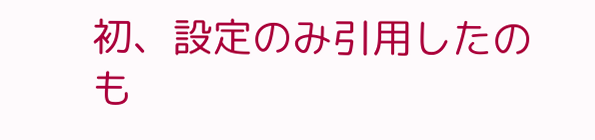初、設定のみ引用したのも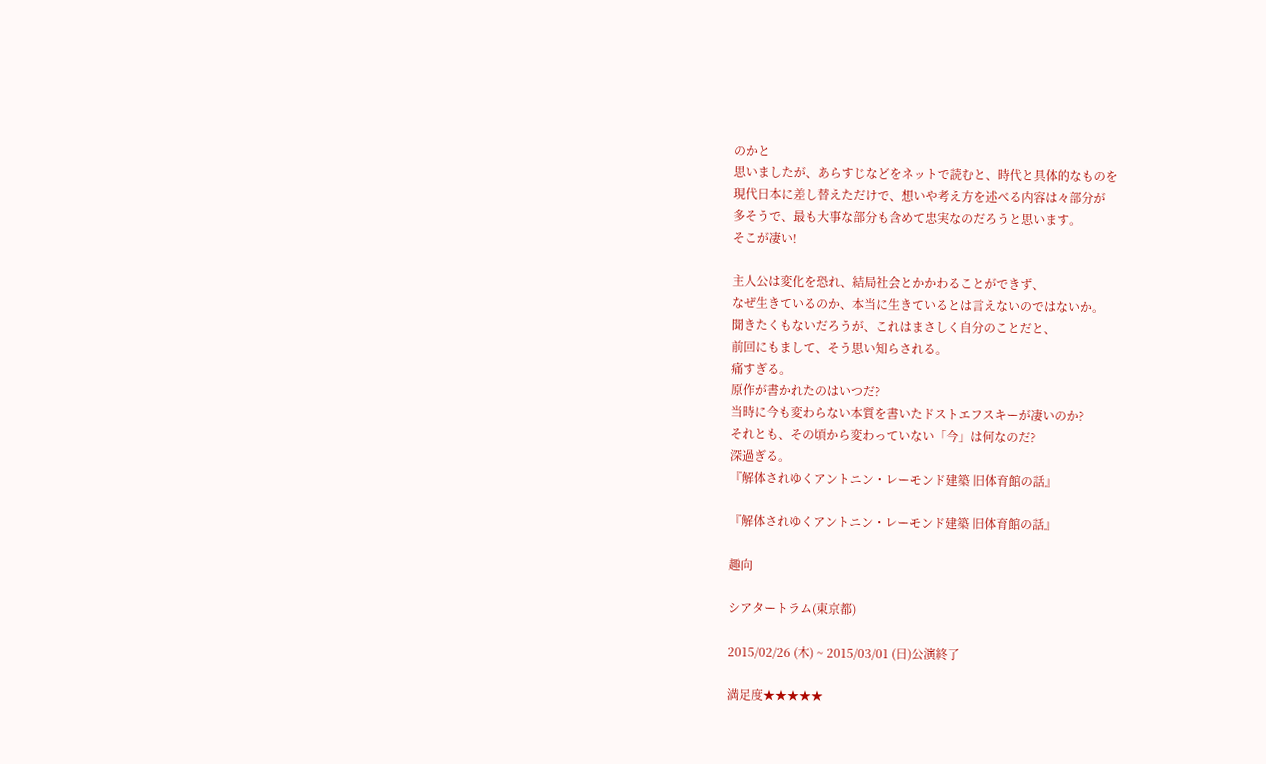のかと
思いましたが、あらすじなどをネットで読むと、時代と具体的なものを
現代日本に差し替えただけで、想いや考え方を述べる内容は々部分が
多そうで、最も大事な部分も含めて忠実なのだろうと思います。
そこが凄い!

主人公は変化を恐れ、結局社会とかかわることができず、
なぜ生きているのか、本当に生きているとは言えないのではないか。
聞きたくもないだろうが、これはまさしく自分のことだと、
前回にもまして、そう思い知らされる。
痛すぎる。
原作が書かれたのはいつだ?
当時に今も変わらない本質を書いたドストエフスキーが凄いのか?
それとも、その頃から変わっていない「今」は何なのだ?
深過ぎる。
『解体されゆくアントニン・レーモンド建築 旧体育館の話』

『解体されゆくアントニン・レーモンド建築 旧体育館の話』

趣向

シアタートラム(東京都)

2015/02/26 (木) ~ 2015/03/01 (日)公演終了

満足度★★★★★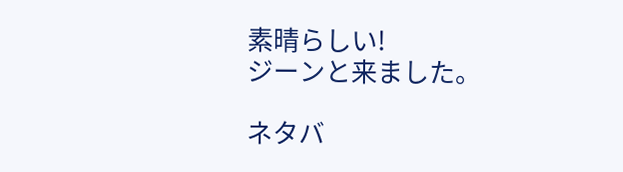素晴らしい!
ジーンと来ました。

ネタバ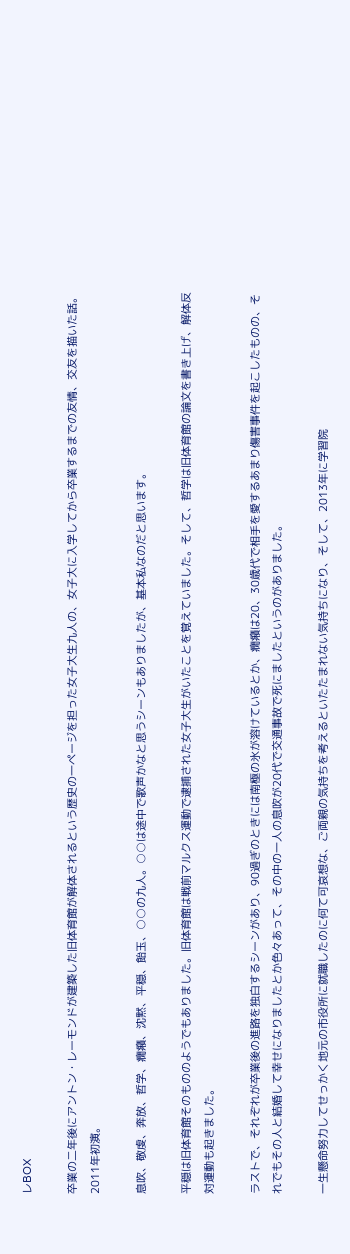レBOX

卒業の二年後にアントン・レーモンドが建築した旧体育館が解体されるという歴史の一ページを担った女子大生九人の、女子大に入学してから卒業するまでの友情、交友を描いた話。2011年初演。

息吹、敬虔、奔放、哲学、癇癪、沈黙、平穏、飴玉、○○の九人。○○は途中で歌声かなと思うシーンもありましたが、基本私なのだと思います。

平穏は旧体育館そのもののようでもありました。旧体育館は戦前マルクス運動で逮捕された女子大生がいたことを覚えていました。そして、哲学は旧体育館の論文を書き上げ、解体反対運動も起きました。

ラストで、それぞれが卒業後の進路を独白するシーンがあり、90過ぎのときには南極の氷が溶けているとか、癇癪は20、30歳代で相手を愛するあまり傷害事件を起こしたものの、それでもその人と結婚して幸せになりましたとか色々あって、その中の一人の息吹が20代で交通事故で死にましたというのがありました。

一生懸命努力してせっかく地元の市役所に就職したのに何て可哀想な、ご両親の気持ちを考えるといたたまれない気持ちになり、そして、2013年に学習院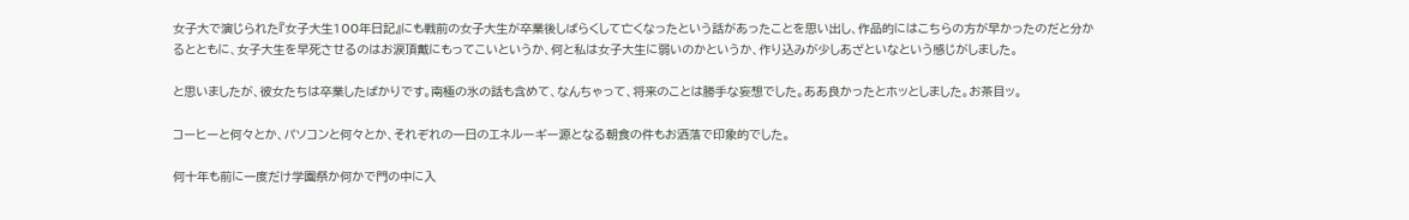女子大で演じられた『女子大生100年日記』にも戦前の女子大生が卒業後しばらくして亡くなったという話があったことを思い出し、作品的にはこちらの方が早かったのだと分かるとともに、女子大生を早死させるのはお涙頂戴にもってこいというか、何と私は女子大生に弱いのかというか、作り込みが少しあざといなという感じがしました。

と思いましたが、彼女たちは卒業したばかりです。南極の氷の話も含めて、なんちゃって、将来のことは勝手な妄想でした。ああ良かったとホッとしました。お茶目ッ。

コーヒーと何々とか、パソコンと何々とか、それぞれの一日のエネルーギー源となる朝食の件もお洒落で印象的でした。

何十年も前に一度だけ学園祭か何かで門の中に入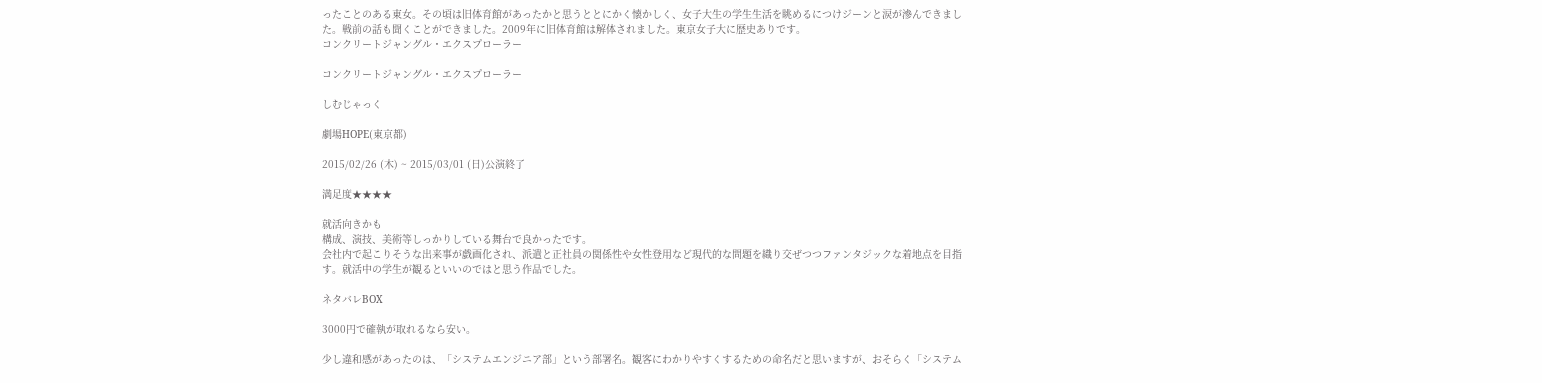ったことのある東女。その頃は旧体育館があったかと思うととにかく懐かしく、女子大生の学生生活を眺めるにつけジーンと涙が滲んできました。戦前の話も聞くことができました。2009年に旧体育館は解体されました。東京女子大に歴史ありです。
コンクリートジャングル・エクスプローラー

コンクリートジャングル・エクスプローラー

しむじゃっく

劇場HOPE(東京都)

2015/02/26 (木) ~ 2015/03/01 (日)公演終了

満足度★★★★

就活向きかも
構成、演技、美術等しっかりしている舞台で良かったです。
会社内で起こりそうな出来事が戯画化され、派遣と正社員の関係性や女性登用など現代的な問題を織り交ぜつつファンタジックな着地点を目指す。就活中の学生が観るといいのではと思う作品でした。

ネタバレBOX

3000円で確執が取れるなら安い。

少し違和感があったのは、「システムエンジニア部」という部署名。観客にわかりやすくするための命名だと思いますが、おそらく「システム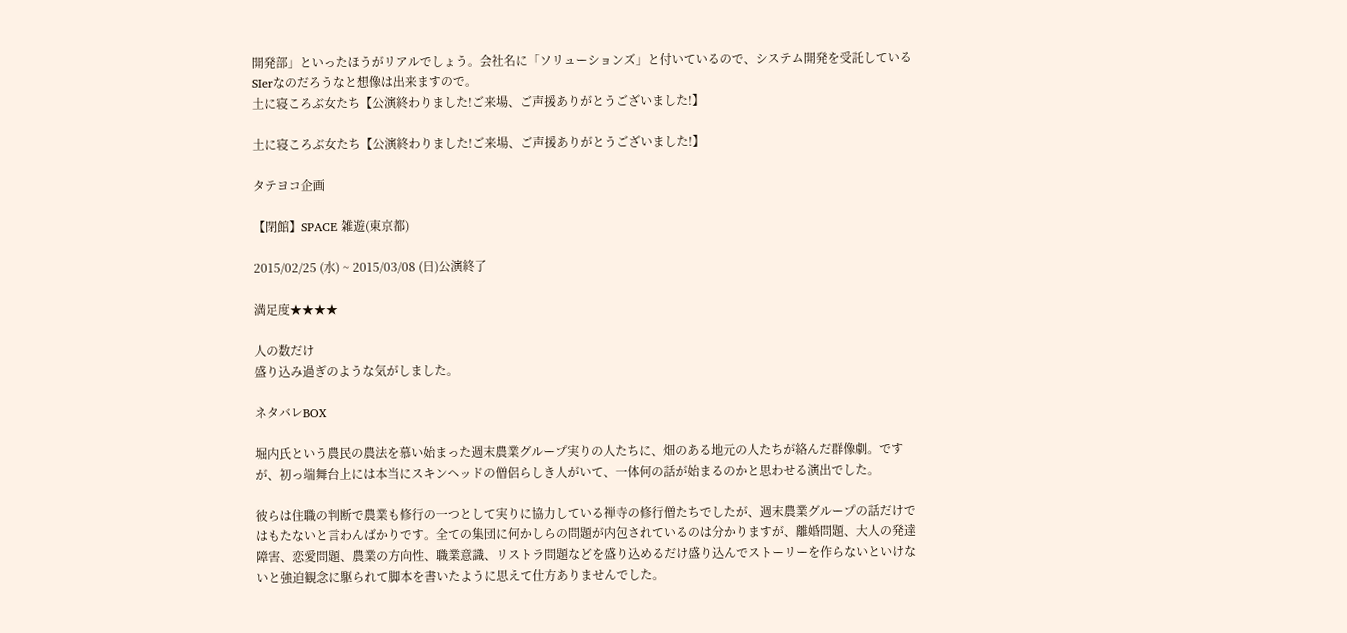開発部」といったほうがリアルでしょう。会社名に「ソリューションズ」と付いているので、システム開発を受託しているSIerなのだろうなと想像は出来ますので。
土に寝ころぶ女たち【公演終わりました!ご来場、ご声援ありがとうございました!】

土に寝ころぶ女たち【公演終わりました!ご来場、ご声援ありがとうございました!】

タテヨコ企画

【閉館】SPACE 雑遊(東京都)

2015/02/25 (水) ~ 2015/03/08 (日)公演終了

満足度★★★★

人の数だけ
盛り込み過ぎのような気がしました。

ネタバレBOX

堀内氏という農民の農法を慕い始まった週末農業グループ実りの人たちに、畑のある地元の人たちが絡んだ群像劇。ですが、初っ端舞台上には本当にスキンヘッドの僧侶らしき人がいて、一体何の話が始まるのかと思わせる演出でした。

彼らは住職の判断で農業も修行の一つとして実りに協力している禅寺の修行僧たちでしたが、週末農業グループの話だけではもたないと言わんばかりです。全ての集団に何かしらの問題が内包されているのは分かりますが、離婚問題、大人の発達障害、恋愛問題、農業の方向性、職業意識、リストラ問題などを盛り込めるだけ盛り込んでストーリーを作らないといけないと強迫観念に駆られて脚本を書いたように思えて仕方ありませんでした。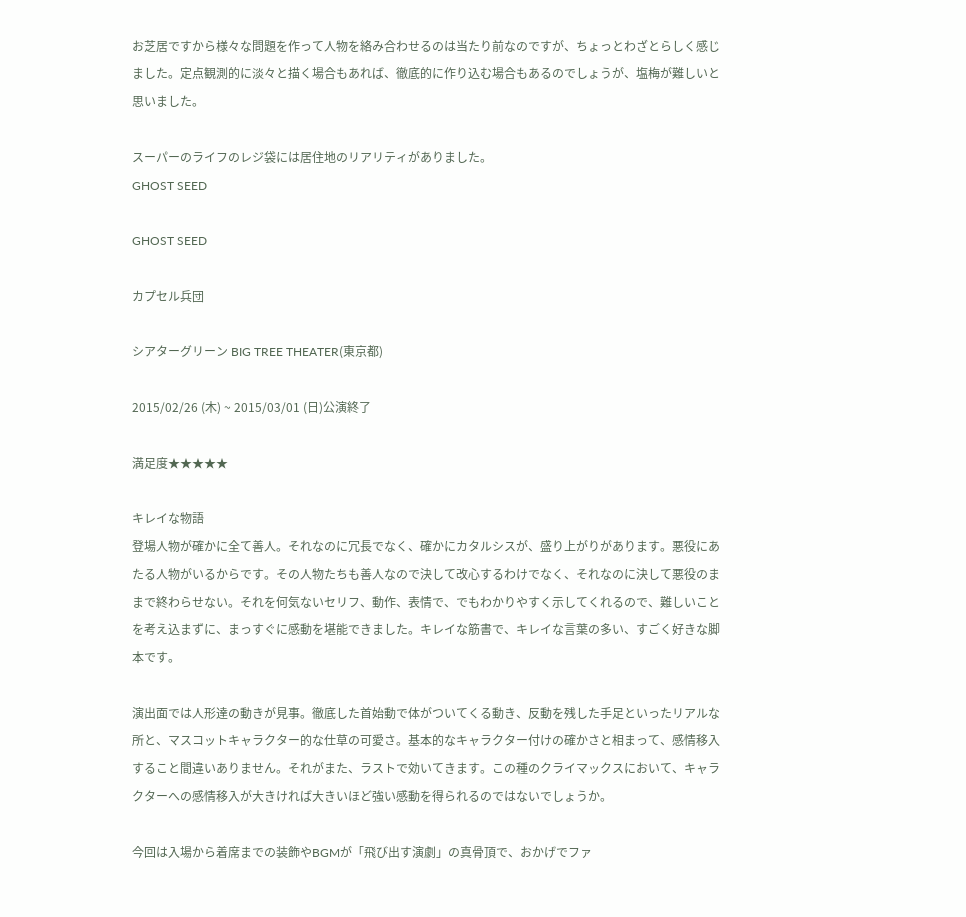お芝居ですから様々な問題を作って人物を絡み合わせるのは当たり前なのですが、ちょっとわざとらしく感じました。定点観測的に淡々と描く場合もあれば、徹底的に作り込む場合もあるのでしょうが、塩梅が難しいと思いました。

スーパーのライフのレジ袋には居住地のリアリティがありました。
GHOST SEED

GHOST SEED

カプセル兵団

シアターグリーン BIG TREE THEATER(東京都)

2015/02/26 (木) ~ 2015/03/01 (日)公演終了

満足度★★★★★

キレイな物語
登場人物が確かに全て善人。それなのに冗長でなく、確かにカタルシスが、盛り上がりがあります。悪役にあたる人物がいるからです。その人物たちも善人なので決して改心するわけでなく、それなのに決して悪役のままで終わらせない。それを何気ないセリフ、動作、表情で、でもわかりやすく示してくれるので、難しいことを考え込まずに、まっすぐに感動を堪能できました。キレイな筋書で、キレイな言葉の多い、すごく好きな脚本です。

演出面では人形達の動きが見事。徹底した首始動で体がついてくる動き、反動を残した手足といったリアルな所と、マスコットキャラクター的な仕草の可愛さ。基本的なキャラクター付けの確かさと相まって、感情移入すること間違いありません。それがまた、ラストで効いてきます。この種のクライマックスにおいて、キャラクターへの感情移入が大きければ大きいほど強い感動を得られるのではないでしょうか。

今回は入場から着席までの装飾やBGMが「飛び出す演劇」の真骨頂で、おかげでファ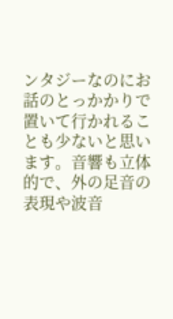ンタジーなのにお話のとっかかりで置いて行かれることも少ないと思います。音響も立体的で、外の足音の表現や波音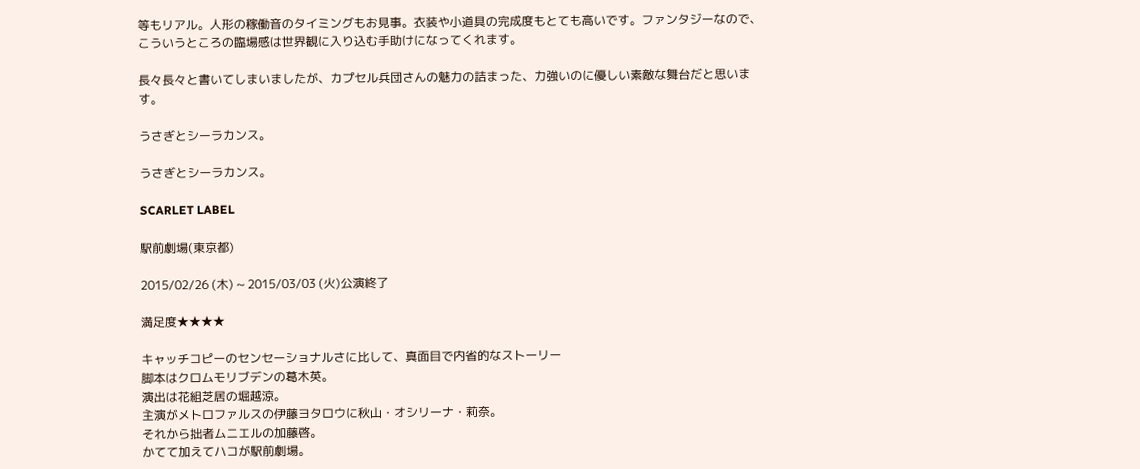等もリアル。人形の稼働音のタイミングもお見事。衣装や小道具の完成度もとても高いです。ファンタジーなので、こういうところの臨場感は世界観に入り込む手助けになってくれます。

長々長々と書いてしまいましたが、カプセル兵団さんの魅力の詰まった、力強いのに優しい素敵な舞台だと思います。

うさぎとシーラカンス。

うさぎとシーラカンス。

SCARLET LABEL

駅前劇場(東京都)

2015/02/26 (木) ~ 2015/03/03 (火)公演終了

満足度★★★★

キャッチコピーのセンセーショナルさに比して、真面目で内省的なストーリー
脚本はクロムモリブデンの葛木英。
演出は花組芝居の堀越涼。
主演がメトロファルスの伊藤ヨタロウに秋山・オシリーナ・莉奈。
それから拙者ムニエルの加藤啓。
かてて加えてハコが駅前劇場。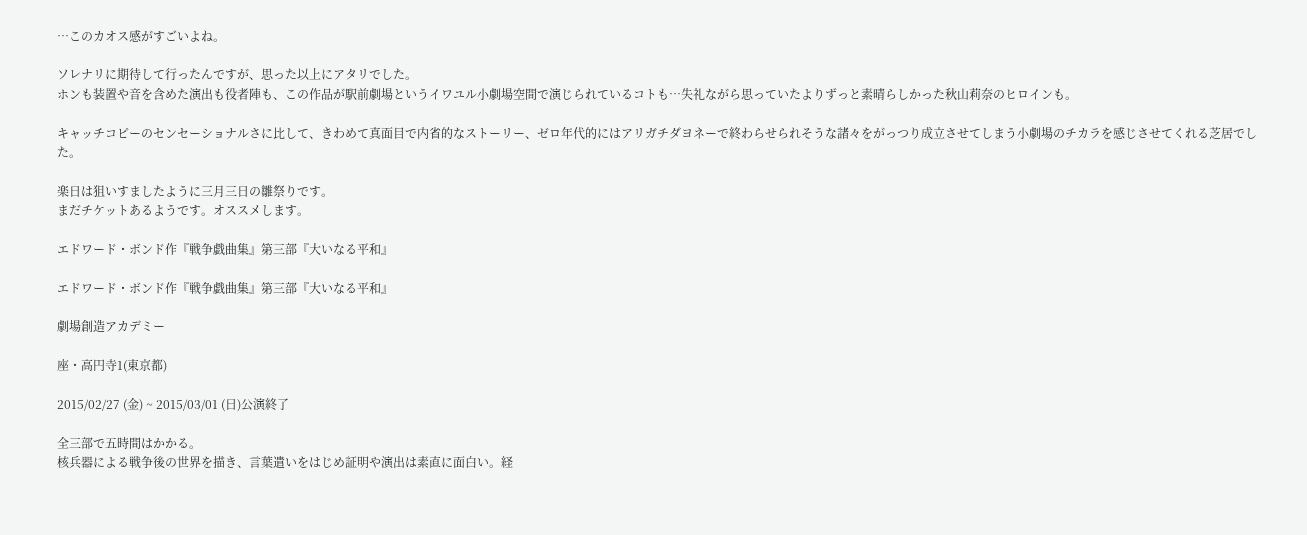…このカオス感がすごいよね。

ソレナリに期待して行ったんですが、思った以上にアタリでした。
ホンも装置や音を含めた演出も役者陣も、この作品が駅前劇場というイワユル小劇場空間で演じられているコトも…失礼ながら思っていたよりずっと素晴らしかった秋山莉奈のヒロインも。

キャッチコピーのセンセーショナルさに比して、きわめて真面目で内省的なストーリー、ゼロ年代的にはアリガチダヨネーで終わらせられそうな諸々をがっつり成立させてしまう小劇場のチカラを感じさせてくれる芝居でした。

楽日は狙いすましたように三月三日の雛祭りです。
まだチケットあるようです。オススメします。

エドワード・ボンド作『戦争戯曲集』第三部『大いなる平和』

エドワード・ボンド作『戦争戯曲集』第三部『大いなる平和』

劇場創造アカデミー

座・高円寺1(東京都)

2015/02/27 (金) ~ 2015/03/01 (日)公演終了

全三部で五時間はかかる。
核兵器による戦争後の世界を描き、言葉遣いをはじめ証明や演出は素直に面白い。経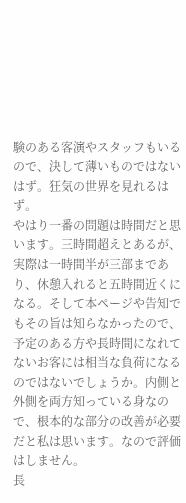験のある客演やスタッフもいるので、決して薄いものではないはず。狂気の世界を見れるはず。
やはり一番の問題は時間だと思います。三時間超えとあるが、実際は一時間半が三部まであり、休憩入れると五時間近くになる。そして本ページや告知でもその旨は知らなかったので、予定のある方や長時間になれてないお客には相当な負荷になるのではないでしょうか。内側と外側を両方知っている身なので、根本的な部分の改善が必要だと私は思います。なので評価はしません。
長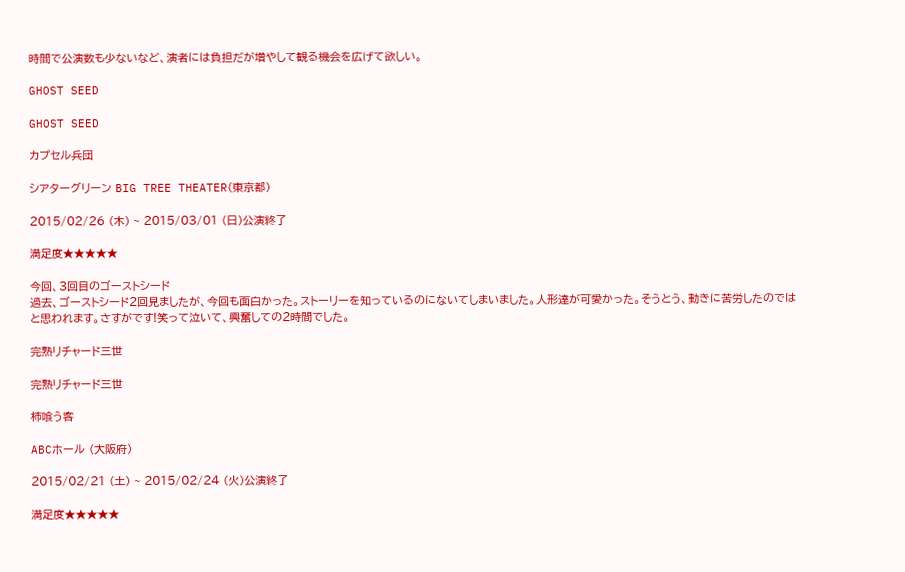時間で公演数も少ないなど、演者には負担だが増やして観る機会を広げて欲しい。

GHOST SEED

GHOST SEED

カプセル兵団

シアターグリーン BIG TREE THEATER(東京都)

2015/02/26 (木) ~ 2015/03/01 (日)公演終了

満足度★★★★★

今回、3回目のゴーストシード
過去、ゴーストシード2回見ましたが、今回も面白かった。ストーリーを知っているのにないてしまいました。人形達が可愛かった。そうとう、動きに苦労したのではと思われます。さすがです!笑って泣いて、興奮しての2時間でした。

完熟リチャード三世

完熟リチャード三世

柿喰う客

ABCホール (大阪府)

2015/02/21 (土) ~ 2015/02/24 (火)公演終了

満足度★★★★★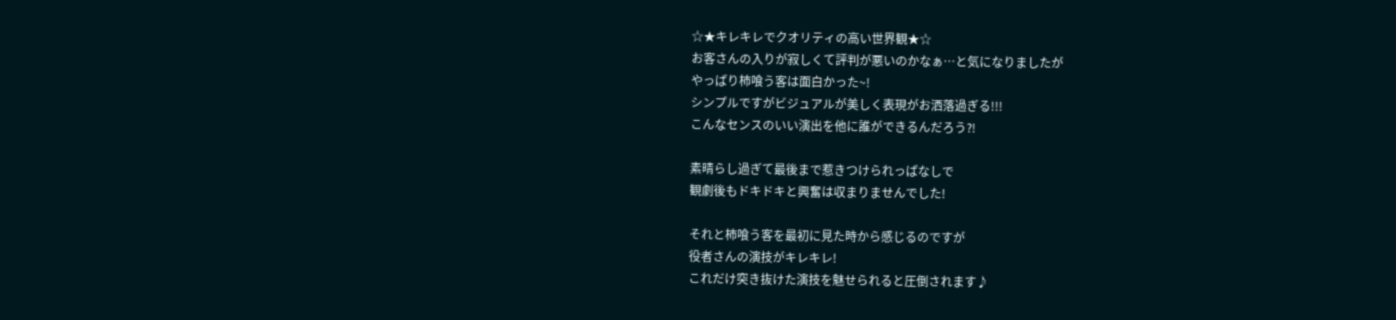☆★キレキレでクオリティの高い世界観★☆
お客さんの入りが寂しくて評判が悪いのかなぁ…と気になりましたが
やっぱり柿喰う客は面白かった~!
シンプルですがビジュアルが美しく表現がお洒落過ぎる!!!
こんなセンスのいい演出を他に誰ができるんだろう⁈

素晴らし過ぎて最後まで惹きつけられっぱなしで
観劇後もドキドキと興奮は収まりませんでした!

それと柿喰う客を最初に見た時から感じるのですが
役者さんの演技がキレキレ!
これだけ突き抜けた演技を魅せられると圧倒されます♪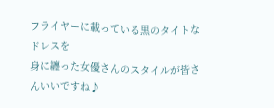フライヤーに載っている黒のタイトなドレスを
身に纏った女優さんのスタイルが皆さんいいですね♪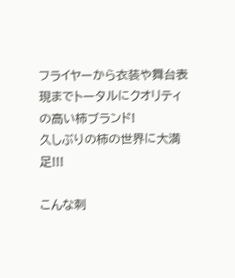フライヤーから衣装や舞台表現までトータルにクオリティの高い柿ブランド!
久しぶりの柿の世界に大満足!!!

こんな刺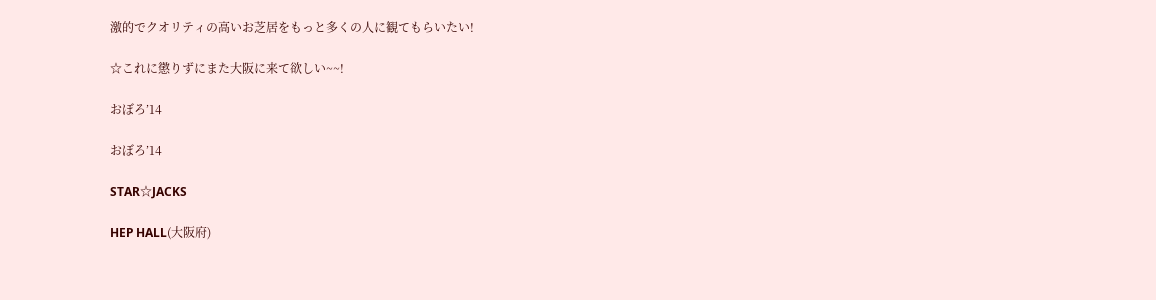激的でクオリティの高いお芝居をもっと多くの人に観てもらいたい!

☆これに懲りずにまた大阪に来て欲しい~~!

おぼろ’14

おぼろ’14

STAR☆JACKS

HEP HALL(大阪府)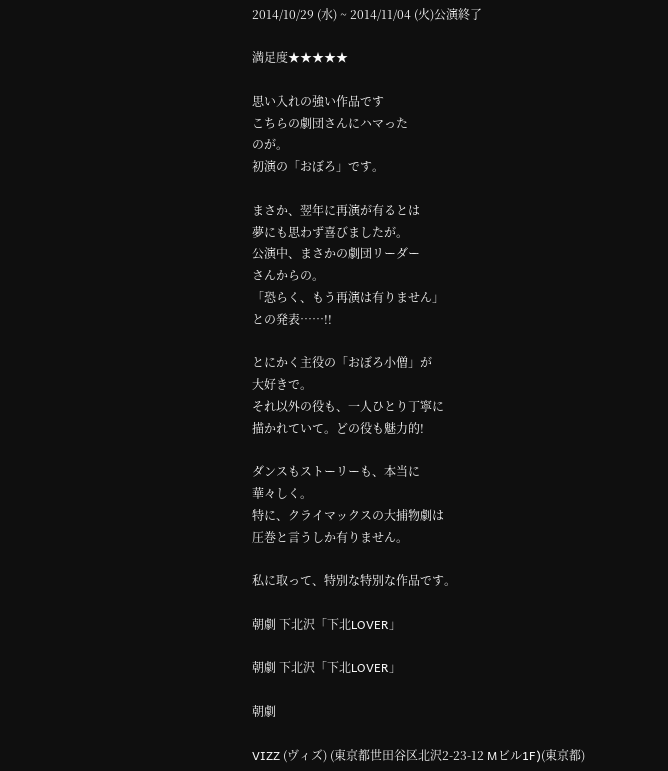2014/10/29 (水) ~ 2014/11/04 (火)公演終了

満足度★★★★★

思い入れの強い作品です
こちらの劇団さんにハマった
のが。
初演の「おぼろ」です。

まさか、翌年に再演が有るとは
夢にも思わず喜びましたが。
公演中、まさかの劇団リーダー
さんからの。
「恐らく、もう再演は有りません」
との発表……!!

とにかく主役の「おぼろ小僧」が
大好きで。
それ以外の役も、一人ひとり丁寧に
描かれていて。どの役も魅力的!

ダンスもストーリーも、本当に
華々しく。
特に、クライマックスの大捕物劇は
圧巻と言うしか有りません。

私に取って、特別な特別な作品です。

朝劇 下北沢「下北LOVER」

朝劇 下北沢「下北LOVER」

朝劇

VIZZ (ヴィズ) (東京都世田谷区北沢2-23-12 Mビル1F)(東京都)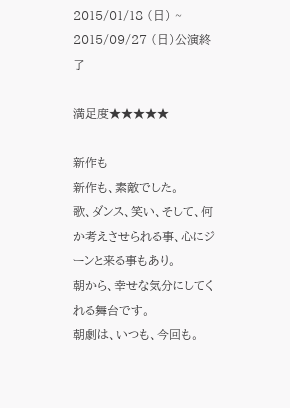2015/01/18 (日) ~ 2015/09/27 (日)公演終了

満足度★★★★★

新作も
新作も、素敵でした。
歌、ダンス、笑い、そして、何か考えさせられる事、心にジーンと来る事もあり。
朝から、幸せな気分にしてくれる舞台です。
朝劇は、いつも、今回も。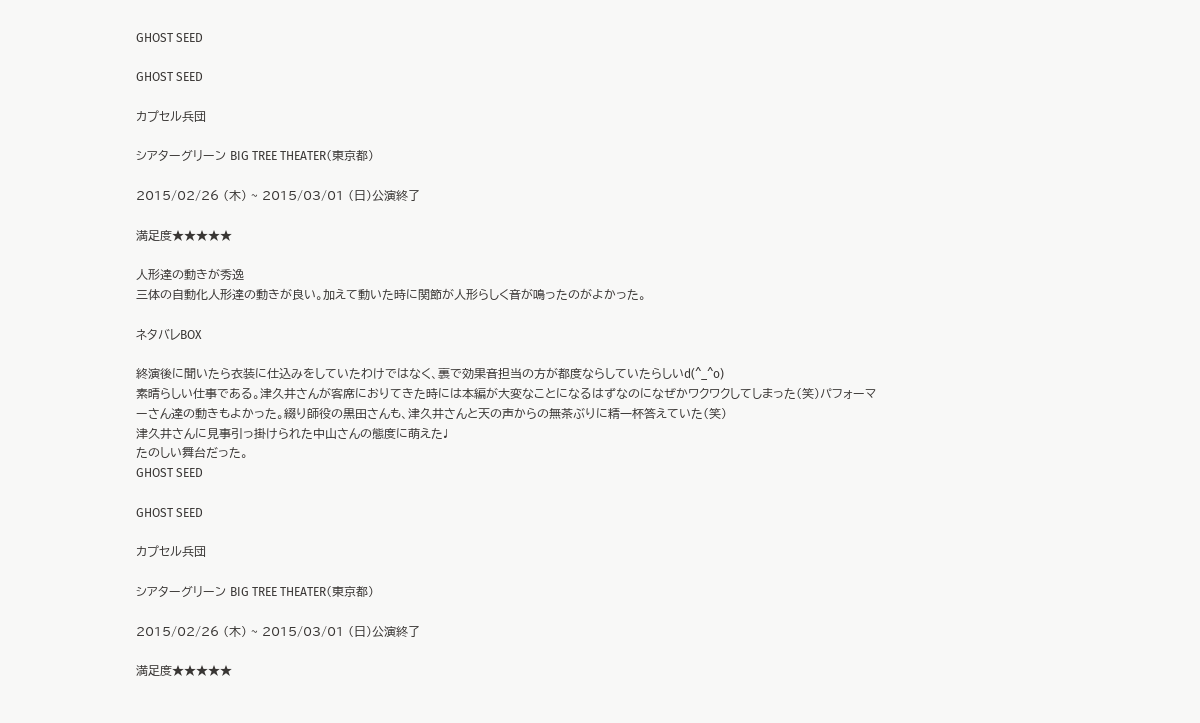GHOST SEED

GHOST SEED

カプセル兵団

シアターグリーン BIG TREE THEATER(東京都)

2015/02/26 (木) ~ 2015/03/01 (日)公演終了

満足度★★★★★

人形達の動きが秀逸
三体の自動化人形達の動きが良い。加えて動いた時に関節が人形らしく音が鳴ったのがよかった。

ネタバレBOX

終演後に聞いたら衣装に仕込みをしていたわけではなく、裏で効果音担当の方が都度ならしていたらしいd(^_^o)
素晴らしい仕事である。津久井さんが客席におりてきた時には本編が大変なことになるはずなのになぜかワクワクしてしまった(笑)パフォーマーさん達の動きもよかった。綴り師役の黒田さんも、津久井さんと天の声からの無茶ぶりに精一杯答えていた(笑)
津久井さんに見事引っ掛けられた中山さんの態度に萌えた♩
たのしい舞台だった。
GHOST SEED

GHOST SEED

カプセル兵団

シアターグリーン BIG TREE THEATER(東京都)

2015/02/26 (木) ~ 2015/03/01 (日)公演終了

満足度★★★★★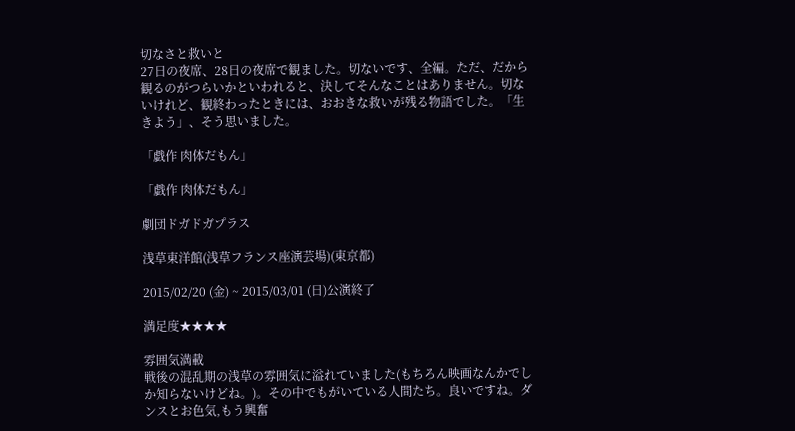切なさと救いと
27日の夜席、28日の夜席で観ました。切ないです、全編。ただ、だから観るのがつらいかといわれると、決してそんなことはありません。切ないけれど、観終わったときには、おおきな救いが残る物語でした。「生きよう」、そう思いました。

「戯作 肉体だもん」

「戯作 肉体だもん」

劇団ドガドガプラス

浅草東洋館(浅草フランス座演芸場)(東京都)

2015/02/20 (金) ~ 2015/03/01 (日)公演終了

満足度★★★★

雰囲気満載
戦後の混乱期の浅草の雰囲気に溢れていました(もちろん映画なんかでしか知らないけどね。)。その中でもがいている人間たち。良いですね。ダンスとお色気,もう興奮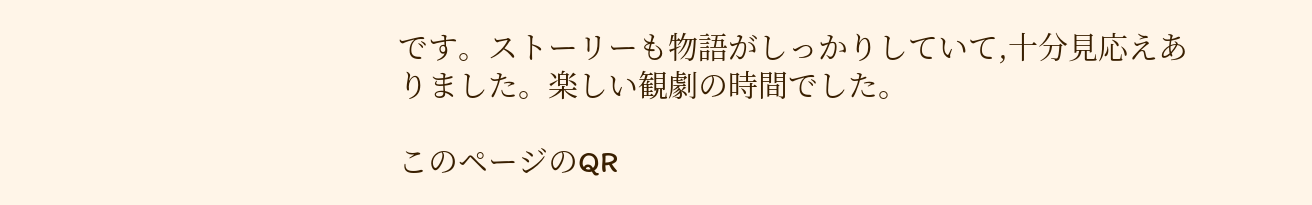です。ストーリーも物語がしっかりしていて,十分見応えありました。楽しい観劇の時間でした。

このページのQR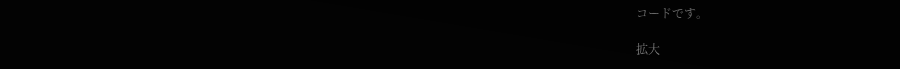コードです。

拡大